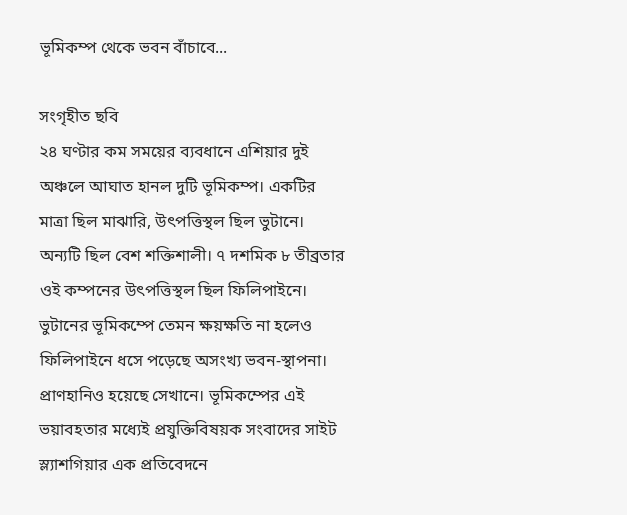ভূমিকম্প থেকে ভবন বাঁচাবে...

সংগৃহীত ছবি
২৪ ঘণ্টার কম সময়ের ব্যবধানে এশিয়ার দুই অঞ্চলে আঘাত হানল দুটি ভূমিকম্প। একটির মাত্রা ছিল মাঝারি, উৎপত্তিস্থল ছিল ভুটানে। অন্যটি ছিল বেশ শক্তিশালী। ৭ দশমিক ৮ তীব্রতার ওই কম্পনের উৎপত্তিস্থল ছিল ফিলিপাইনে। ভুটানের ভূমিকম্পে তেমন ক্ষয়ক্ষতি না হলেও ফিলিপাইনে ধসে পড়েছে অসংখ্য ভবন-স্থাপনা। প্রাণহানিও হয়েছে সেখানে। ভূমিকম্পের এই ভয়াবহতার মধ্যেই প্রযুক্তিবিষয়ক সংবাদের সাইট স্ল্যাশগিয়ার এক প্রতিবেদনে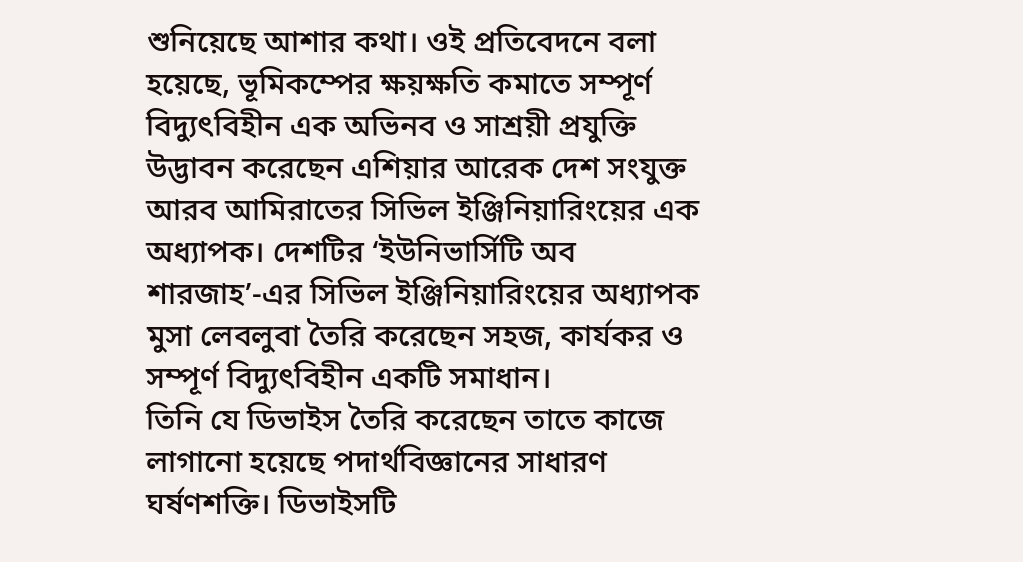শুনিয়েছে আশার কথা। ওই প্রতিবেদনে বলা হয়েছে, ভূমিকম্পের ক্ষয়ক্ষতি কমাতে সম্পূর্ণ বিদ্যুৎবিহীন এক অভিনব ও সাশ্রয়ী প্রযুক্তি উদ্ভাবন করেছেন এশিয়ার আরেক দেশ সংযুক্ত আরব আমিরাতের সিভিল ইঞ্জিনিয়ারিংয়ের এক অধ্যাপক। দেশটির ‘ইউনিভার্সিটি অব শারজাহ’-এর সিভিল ইঞ্জিনিয়ারিংয়ের অধ্যাপক মুসা লেবলুবা তৈরি করেছেন সহজ, কার্যকর ও সম্পূর্ণ বিদ্যুৎবিহীন একটি সমাধান।
তিনি যে ডিভাইস তৈরি করেছেন তাতে কাজে লাগানো হয়েছে পদার্থবিজ্ঞানের সাধারণ ঘর্ষণশক্তি। ডিভাইসটি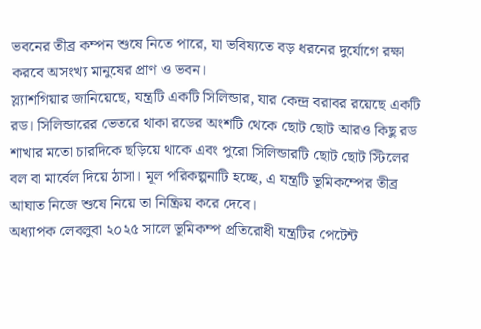ভবনের তীব্র কম্পন শুষে নিতে পারে, যা ভবিষ্যতে বড় ধরনের দুর্যোগে রক্ষা করবে অসংখ্য মানুষের প্রাণ ও ভবন।
স্ল্যাশগিয়ার জানিয়েছে, যন্ত্রটি একটি সিলিন্ডার, যার কেন্দ্র বরাবর রয়েছে একটি রড। সিলিন্ডারের ভেতরে থাকা রডের অংশটি থেকে ছোট ছোট আরও কিছু রড শাখার মতো চারদিকে ছড়িয়ে থাকে এবং পুরো সিলিন্ডারটি ছোট ছোট স্টিলের বল বা মার্বেল দিয়ে ঠাসা। মূল পরিকল্পনাটি হচ্ছে, এ যন্ত্রটি ভূমিকম্পের তীব্র আঘাত নিজে শুষে নিয়ে তা নিষ্ক্রিয় করে দেবে।
অধ্যাপক লেবলুবা ২০২৫ সালে ভূমিকম্প প্রতিরোধী যন্ত্রটির পেটেন্ট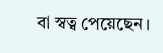বা স্বত্ব পেয়েছেন।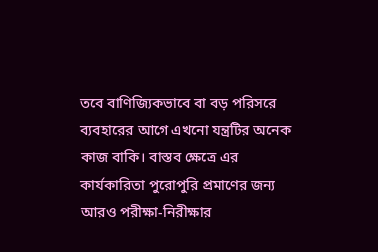তবে বাণিজ্যিকভাবে বা বড় পরিসরে ব্যবহারের আগে এখনো যন্ত্রটির অনেক কাজ বাকি। বাস্তব ক্ষেত্রে এর কার্যকারিতা পুরোপুরি প্রমাণের জন্য আরও পরীক্ষা-নিরীক্ষার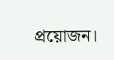প্রয়োজন।